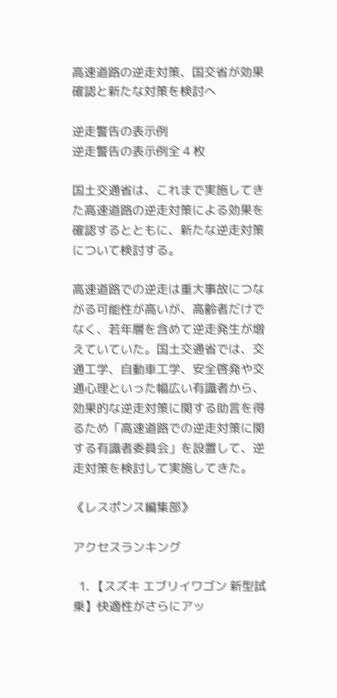高速道路の逆走対策、国交省が効果確認と新たな対策を検討へ

逆走警告の表示例
逆走警告の表示例全 4 枚

国土交通省は、これまで実施してきた高速道路の逆走対策による効果を確認するとともに、新たな逆走対策について検討する。

高速道路での逆走は重大事故につながる可能性が高いが、高齢者だけでなく、若年層を含めて逆走発生が増えていていた。国土交通省では、交通工学、自動車工学、安全啓発や交通心理といった幅広い有識者から、効果的な逆走対策に関する助言を得るため「高速道路での逆走対策に関する有識者委員会」を設置して、逆走対策を検討して実施してきた。

《レスポンス編集部》

アクセスランキング

  1. 【スズキ エブリイワゴン 新型試乗】快適性がさらにアッ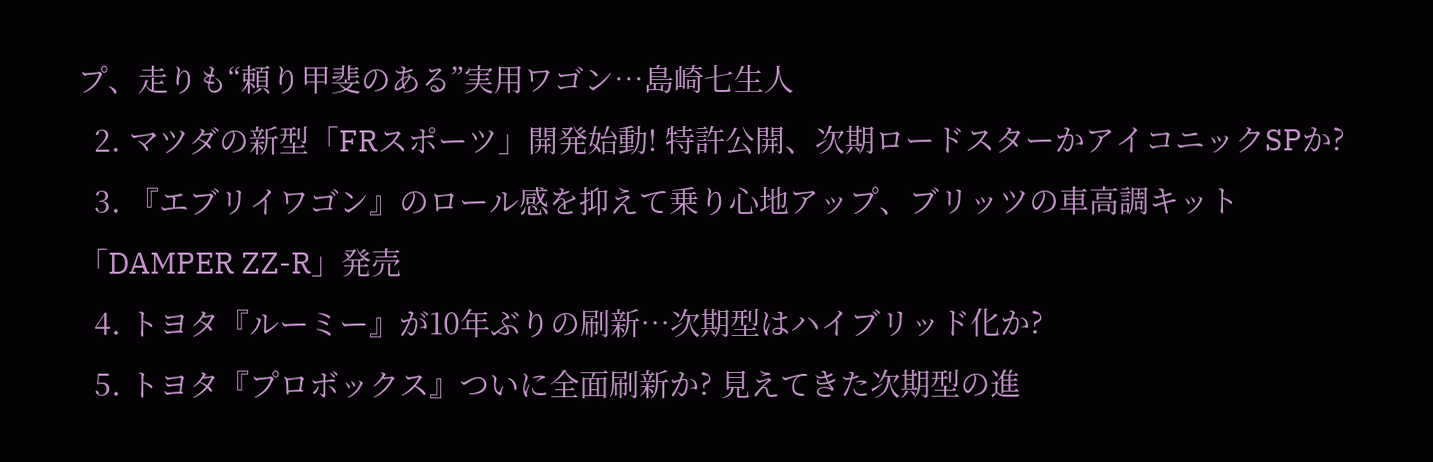プ、走りも“頼り甲斐のある”実用ワゴン…島崎七生人
  2. マツダの新型「FRスポーツ」開発始動! 特許公開、次期ロードスターかアイコニックSPか?
  3. 『エブリイワゴン』のロール感を抑えて乗り心地アップ、ブリッツの車高調キット「DAMPER ZZ-R」発売
  4. トヨタ『ルーミー』が10年ぶりの刷新…次期型はハイブリッド化か?
  5. トヨタ『プロボックス』ついに全面刷新か? 見えてきた次期型の進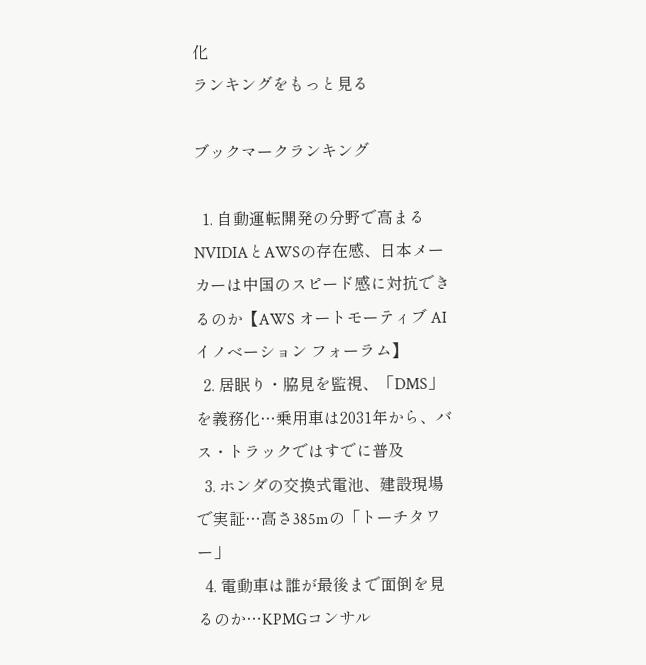化
ランキングをもっと見る

ブックマークランキング

  1. 自動運転開発の分野で高まるNVIDIAとAWSの存在感、日本メーカーは中国のスピード感に対抗できるのか【AWS オートモーティブ AI イノベーション フォーラム】
  2. 居眠り・脇見を監視、「DMS」を義務化…乗用車は2031年から、バス・トラックではすでに普及
  3. ホンダの交換式電池、建設現場で実証…高さ385mの「トーチタワー」
  4. 電動車は誰が最後まで面倒を見るのか…KPMGコンサル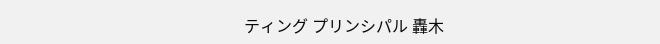ティング プリンシパル 轟木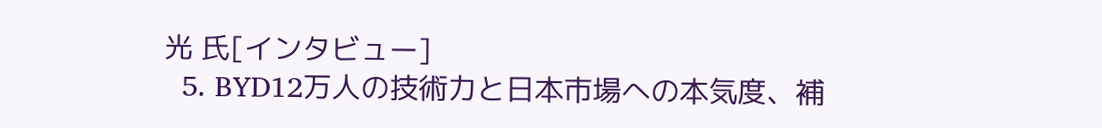光 氏[インタビュー]
  5. BYD12万人の技術力と日本市場への本気度、補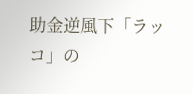助金逆風下「ラッコ」の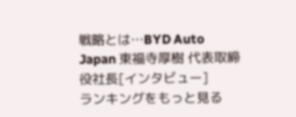戦略とは…BYD Auto Japan 東福寺厚樹 代表取締役社長[インタビュー]
ランキングをもっと見る